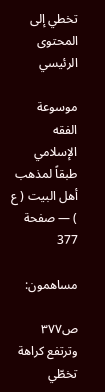تخطي إلى المحتوى الرئيسي

موسوعة الفقه الإسلامي طبقاً لمذهب أهل البيت ( ع ) — صفحة 377

مساهمون:

ص٣٧٧
وترتفع كراهة تخطّي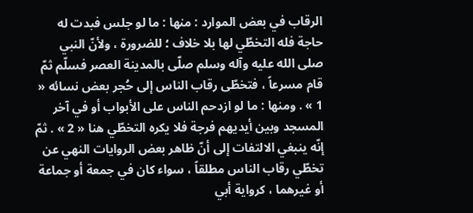الرقاب في بعض الموارد : منها : ما لو جلس فبدت له حاجة فله التخطّي لها بلا خلاف ؛ للضرورة ، ولأنّ النبي صلى الله عليه وآله وسلم صلّى بالمدينة العصر فسلّم ثمّ قام مسرعاً ، فتخطّى رقاب الناس إلى حُجر بعض نسائه « 1 » . ومنها : ما لو ازدحم الناس على الأبواب أو في آخر المسجد وبين أيديهم فرجة فلا يكره التخطّي هنا « 2 » . ثمّ إنّه ينبغي الالتفات إلى أنّ ظاهر بعض الروايات النهي عن تخطّي رقاب الناس مطلقاً ، سواء كان في جمعة أو جماعة أو غيرهما ، كرواية أبي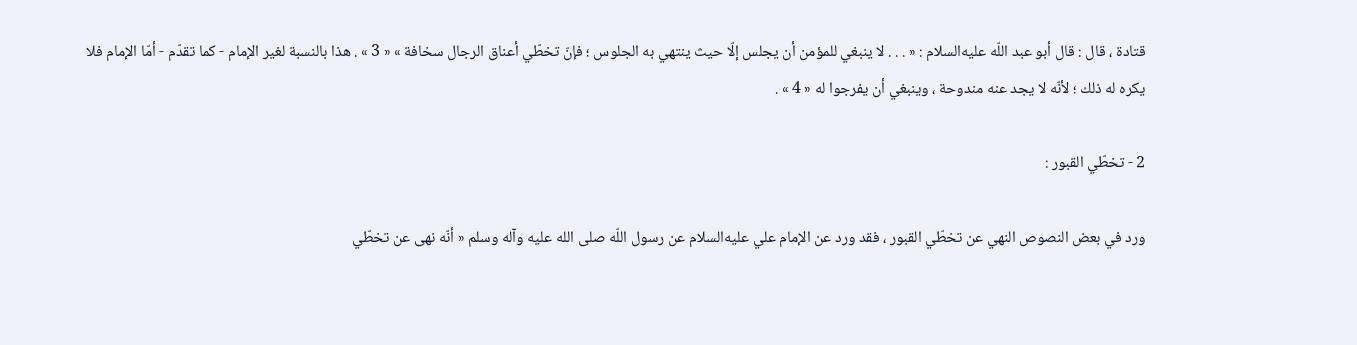قتادة ، قال : قال أبو عبد اللّه عليه‌السلام : « . . . لا ينبغي للمؤمن أن يجلس إلّا حيث ينتهي به الجلوس ؛ فإنّ تخطّي أعناق الرجال سخافة » « 3 » . هذا بالنسبة لغير الإمام - كما تقدّم - أمّا الإمام فلا يكره له ذلك ؛ لأنّه لا يجد عنه مندوحة ، وينبغي أن يفرجوا له « 4 » .

2 - تخطّي القبور :

ورد في بعض النصوص النهي عن تخطّي القبور ، فقد ورد عن الإمام علي عليه‌السلام عن رسول اللّه صلى الله عليه وآله وسلم « أنّه نهى عن تخطّي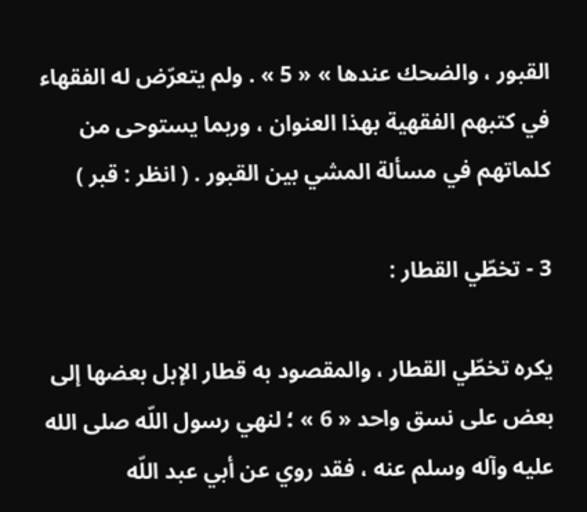القبور ، والضحك عندها » « 5 » . ولم يتعرّض له الفقهاء في كتبهم الفقهية بهذا العنوان ، وربما يستوحى من كلماتهم في مسألة المشي بين القبور . ( انظر : قبر )

3 - تخطّي القطار :

يكره تخطّي القطار ، والمقصود به قطار الإبل بعضها إلى بعض على نسق واحد « 6 » ؛ لنهي رسول اللّه صلى الله عليه وآله وسلم عنه ، فقد روي عن أبي عبد اللّه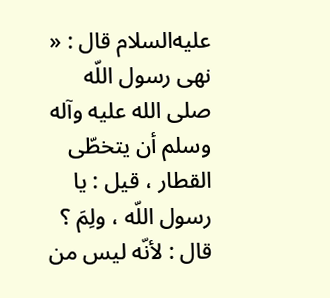عليه‌السلام قال : « نهى رسول اللّه صلى الله عليه وآله وسلم أن يتخطّى القطار ، قيل : يا رسول اللّه ، ولِمَ ؟ قال : لأنّه ليس من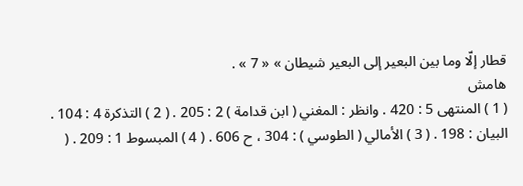قطار إلّا وما بين البعير إلى البعير شيطان » « 7 » .
هامش
( 1 ) المنتهى 5 : 420 . وانظر : المغني ( ابن قدامة ) 2 : 205 . ( 2 ) التذكرة 4 : 104 . البيان : 198 . ( 3 ) الأمالي ( الطوسي ) : 304 ، ح 606 . ( 4 ) المبسوط 1 : 209 . (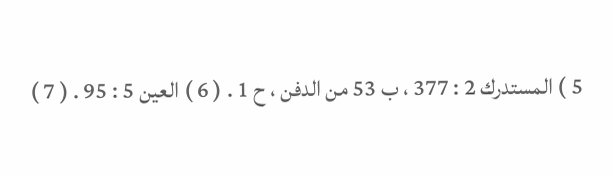5 ) المستدرك 2 : 377 ، ب 53 من الدفن ، ح 1 . ( 6 ) العين 5 : 95 . ( 7 )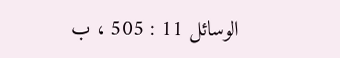الوسائل 11 : 505 ، ب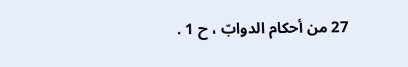27 من أحكام الدوابّ ، ح 1 .